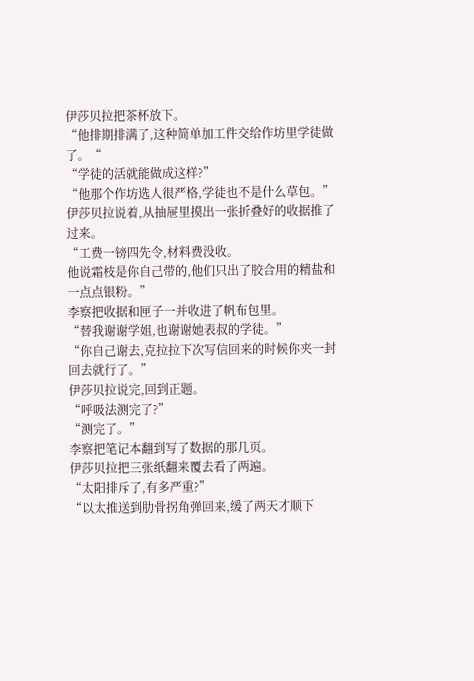伊莎贝拉把茶杯放下。
“他排期排满了,这种简单加工件交给作坊里学徒做了。“
“学徒的活就能做成这样?”
“他那个作坊选人很严格,学徒也不是什么草包。”
伊莎贝拉说着,从抽屉里摸出一张折叠好的收据推了过来。
“工费一镑四先令,材料费没收。
他说霜枝是你自己带的,他们只出了胶合用的精盐和一点点银粉。”
李察把收据和匣子一并收进了帆布包里。
“替我谢谢学姐,也谢谢她表叔的学徒。”
“你自己谢去,克拉拉下次写信回来的时候你夹一封回去就行了。”
伊莎贝拉说完,回到正题。
“呼吸法测完了?”
“测完了。”
李察把笔记本翻到写了数据的那几页。
伊莎贝拉把三张纸翻来覆去看了两遍。
“太阳排斥了,有多严重?”
“以太推送到肋骨拐角弹回来,缓了两天才顺下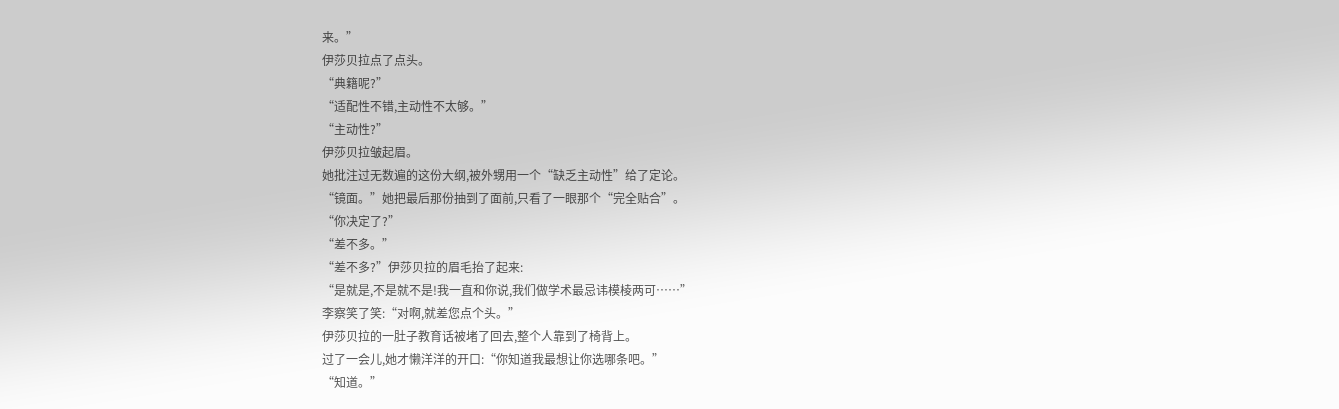来。”
伊莎贝拉点了点头。
“典籍呢?”
“适配性不错,主动性不太够。”
“主动性?”
伊莎贝拉皱起眉。
她批注过无数遍的这份大纲,被外甥用一个“缺乏主动性”给了定论。
“镜面。”她把最后那份抽到了面前,只看了一眼那个“完全贴合”。
“你决定了?”
“差不多。”
“差不多?”伊莎贝拉的眉毛抬了起来:
“是就是,不是就不是!我一直和你说,我们做学术最忌讳模棱两可……”
李察笑了笑:“对啊,就差您点个头。”
伊莎贝拉的一肚子教育话被堵了回去,整个人靠到了椅背上。
过了一会儿,她才懒洋洋的开口:“你知道我最想让你选哪条吧。”
“知道。”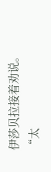伊莎贝拉接着劝说。
“太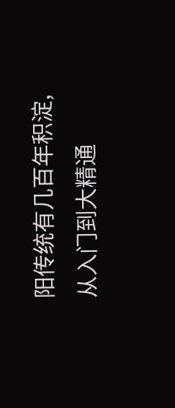阳传统有几百年积淀,从入门到大精通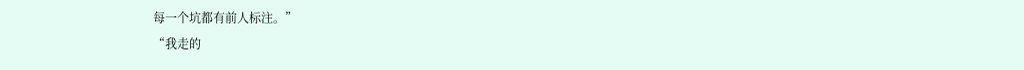每一个坑都有前人标注。”
“我走的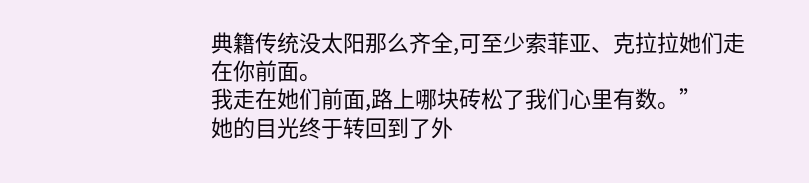典籍传统没太阳那么齐全,可至少索菲亚、克拉拉她们走在你前面。
我走在她们前面,路上哪块砖松了我们心里有数。”
她的目光终于转回到了外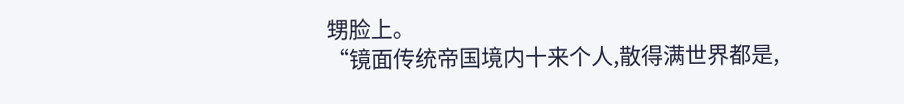甥脸上。
“镜面传统帝国境内十来个人,散得满世界都是,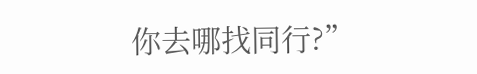你去哪找同行?”